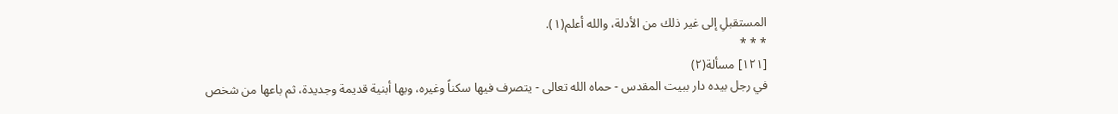المستقبلِ إلى غير ذلك من الأدلة، والله أعلم(١).
* * *
[١٢١] مسألة(٢)
في رجل بيده دار ببيت المقدس - حماه الله تعالى - يتصرف فيها سكناً وغيره، وبها أبنية قديمة وجديدة، ثم باعها من شخص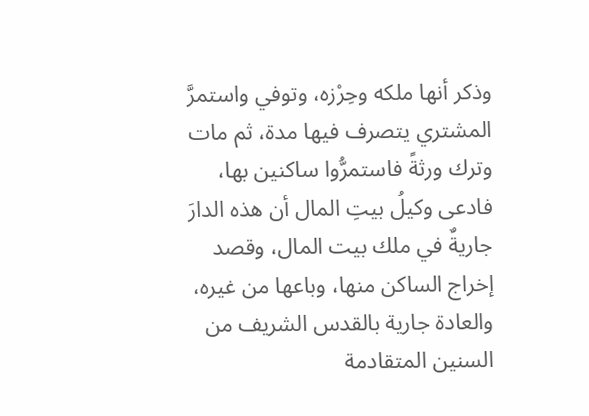وذكر أنها ملكه وحِرْزه، وتوفي واستمرَّ المشتري يتصرف فيها مدة، ثم مات وترك ورثةً فاستمرُّوا ساكنين بها، فادعى وكيلُ بيتِ المال أن هذه الدارَ جاريةٌ في ملك بيت المال، وقصد إخراج الساكن منها، وباعها من غيره، والعادة جارية بالقدس الشريف من السنين المتقادمة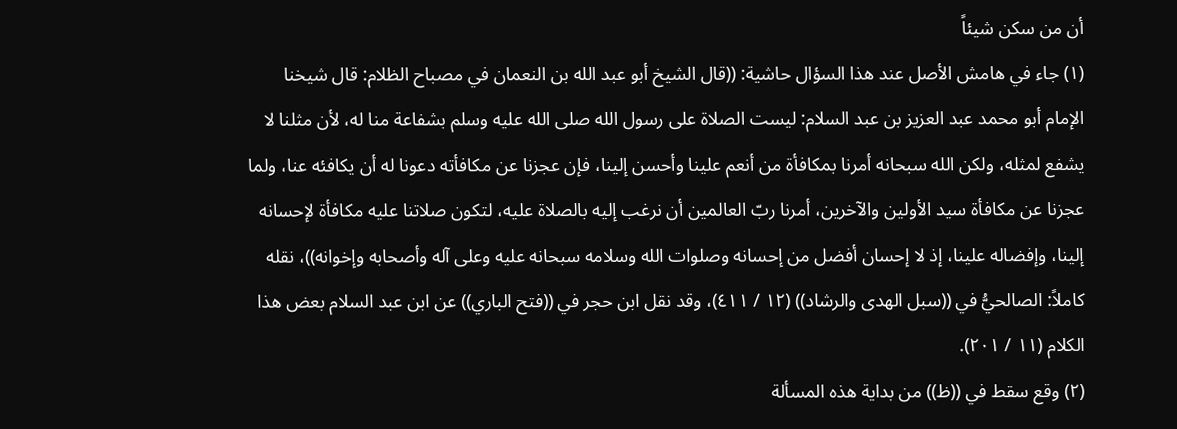أن من سكن شيئاً
(١) جاء في هامش الأصل عند هذا السؤال حاشية: ((قال الشيخ أبو عبد الله بن النعمان في مصباح الظلام: قال شيخنا الإمام أبو محمد عبد العزيز بن عبد السلام: ليست الصلاة على رسول الله صلى الله عليه وسلم بشفاعة منا له، لأن مثلنا لا يشفع لمثله، ولكن الله سبحانه أمرنا بمكافأة من أنعم علينا وأحسن إلينا، فإن عجزنا عن مكافأته دعونا له أن يكافئه عنا، ولما عجزنا عن مكافأة سيد الأولين والآخرين، أمرنا ربّ العالمين أن نرغب إليه بالصلاة عليه، لتكون صلاتنا عليه مكافأة لإحسانه إلينا، وإفضاله علينا، إذ لا إحسان أفضل من إحسانه وصلوات الله وسلامه سبحانه عليه وعلى آله وأصحابه وإخوانه))، نقله كاملاً: الصالحيُّ في ((سبل الهدى والرشاد)) (١٢ / ٤١١)، وقد نقل ابن حجر في ((فتح الباري)) عن ابن عبد السلام بعض هذا الكلام (١١ / ٢٠١).
(٢) وقع سقط في ((ظ)) من بداية هذه المسألة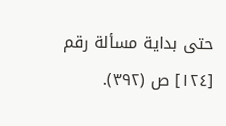حتى بداية مسألة رقم [١٢٤] ص (٣٩٢).